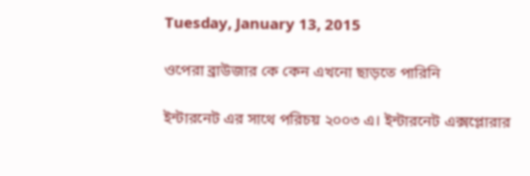Tuesday, January 13, 2015

ওপেরা ব্রাউজার কে কেন এখনো ছাড়তে পারিনি

ইন্টারনেট এর সাথে পরিচয় ২০০৩ এ। ইন্টারনেট এক্সপ্লোরার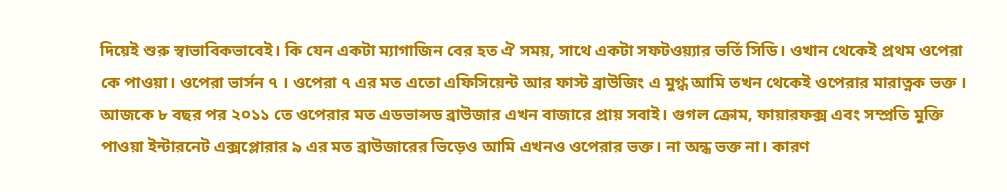দিয়েই শুরু স্বাভাবিকভাবেই। কি যেন একটা ম্যাগাজিন বের হত ঐ সময়, সাথে একটা সফটওয়্যার ভর্তি সিডি। ওখান থেকেই প্রথম ওপেরা কে পাওয়া। ওপেরা ভার্সন ৭ । ওপেরা ৭ এর মত এতো এফিসিয়েন্ট আর ফাস্ট ব্রাউজিং এ মুগ্ধ আমি তখন থেকেই ওপেরার মারাত্নক ভক্ত ।
আজকে ৮ বছর পর ২০১১ তে ওপেরার মত এডভান্সড ব্রাউজার এখন বাজারে প্রায় সবাই। গুগল ক্রোম, ফায়ারফক্স এবং সম্প্রতি মুক্তি পাওয়া ইন্টারনেট এক্সপ্লোরার ৯ এর মত ব্রাউজারের ভিড়েও আমি এখনও ওপেরার ভক্ত। না অন্ধ ভক্ত না। কারণ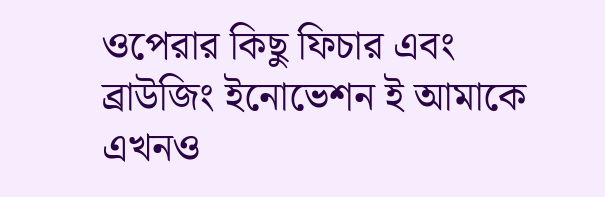ওপেরার কিছু ফিচার এবং ব্রাউজিং ইনোভেশন ই আমাকে এখনও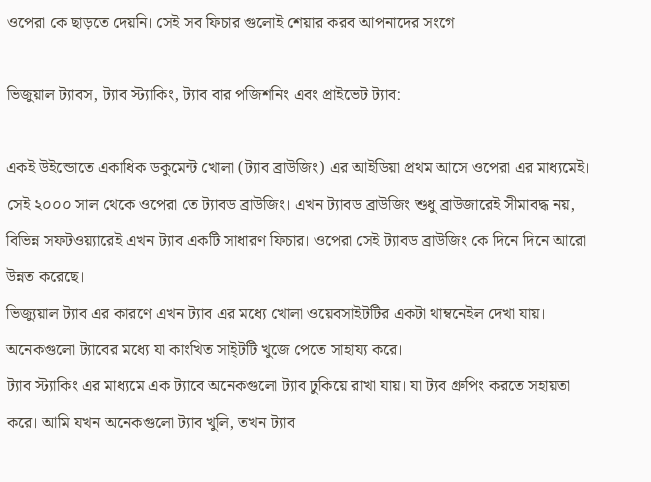ওপেরা কে ছাড়তে দেয়নি। সেই সব ফিচার গুলোই শেয়ার করব আপনাদের সংগে

ভিজুয়াল ট্যাবস, ট্যাব স্ট্যাকিং, ট্যাব বার পজিশনিং এবং প্রাইভেট ট্যাব:

একই উইন্ডোতে একাধিক ডকুমেন্ট খোলা (ট্যাব ব্রাউজিং) এর আইডিয়া প্রথম আসে ওপেরা এর মাধ্যমেই। সেই ২০০০ সাল থেকে ওপেরা তে ট্যাবড ব্রাউজিং। এখন ট্যাবড ব্রাউজিং শুধু ব্রাউজারেই সীমাবদ্ধ নয়, বিভিন্ন সফটওয়্যারেই এখন ট্যাব একটি সাধারণ ফিচার। ওপেরা সেই ট্যাবড ব্রাউজিং কে দিনে দিনে আরো উন্নত করেছে।
ভিজ্যুয়াল ট্যাব এর কারণে এখন ট্যাব এর মধ্যে খোলা ওয়েবসাইটটির একটা থাম্বনেইল দেখা যায়। অনেকগুলো ট্যাবের মধ্যে যা কাংখিত সাই্টটি খুজে পেতে সাহায্য করে।
ট্যাব স্ট্যাকিং এর মাধ্যমে এক ট্যাবে অনেকগুলো ট্যাব ঢুকিয়ে রাখা যায়। যা ট্যব গ্রুপিং করতে সহায়তা করে। আমি যখন অনেকগুলো ট্যাব খুলি, তখন ট্যাব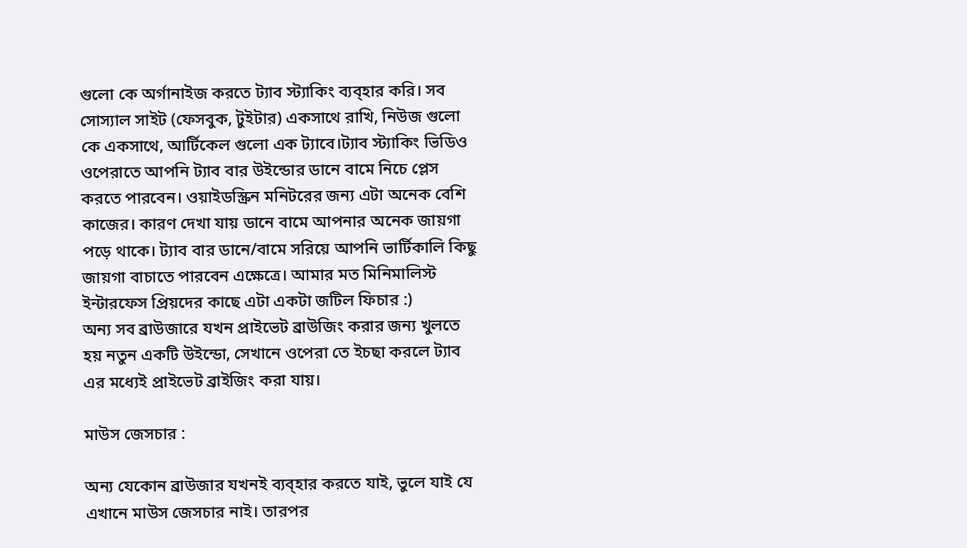গুলো কে অর্গানাইজ করতে ট্যাব স্ট্যাকিং ব্যব্হার করি। সব সোস্যাল সাইট (ফেসবুক, টুইটার) একসাথে রাখি, নিউজ গুলো কে একসাথে, আর্টিকেল গুলো এক ট্যাবে।ট্যাব স্ট্যাকিং ভিডিও
ওপেরাতে আপনি ট্যাব বার উইন্ডোর ডানে বামে নিচে প্লেস করতে পারবেন। ওয়াইডস্ক্রিন মনিটরের জন্য এটা অনেক বেশি কাজের। কারণ দেখা যায় ডানে বামে আপনার অনেক জায়গা পড়ে থাকে। ট্যাব বার ডানে/বামে সরিয়ে আপনি ভার্টিকালি কিছু জায়গা বাচাতে পারবেন এক্ষেত্রে। আমার মত মিনিমালিস্ট ইন্টারফেস প্রিয়দের কাছে এটা একটা জটিল ফিচার :)
অন্য সব ব্রাউজারে যখন প্রাইভেট ব্রাউজিং করার জন্য খুলতে হয় নতুন একটি উইন্ডো, সেখানে ওপেরা তে ইচছা করলে ট্যাব এর মধ্যেই প্রাইভেট ব্রাইজিং করা যায়।

মাউস জেসচার :

অন্য যেকোন ব্রাউজার যখনই ব্যব্হার করতে যাই, ভুলে যাই যে এখানে মাউস জেসচার নাই। তারপর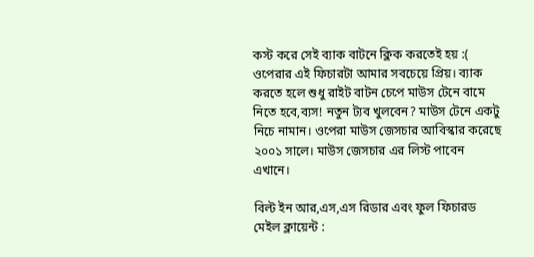কস্ট করে সেই ব্যাক বাটনে ক্লিক করতেই হয় :( ওপেরার এই ফিচারটা আমার সবচেয়ে প্রিয়। ব্যাক করতে হলে শুধু রাইট বাটন চেপে মাউস টেনে বামে নিতে হবে,ব্যস! নতুন ট্যব খুলবেন? মাউস টেনে একটু নিচে নামান। ওপেরা মাউস জেসচার আবিস্কার করেছে ২০০১ সালে। মাউস জেসচার এর লিস্ট পাবেন এখানে।

বিল্ট ইন আর,এস,এস রিডার এবং ফুল ফিচারড মেইল ক্লায়েন্ট :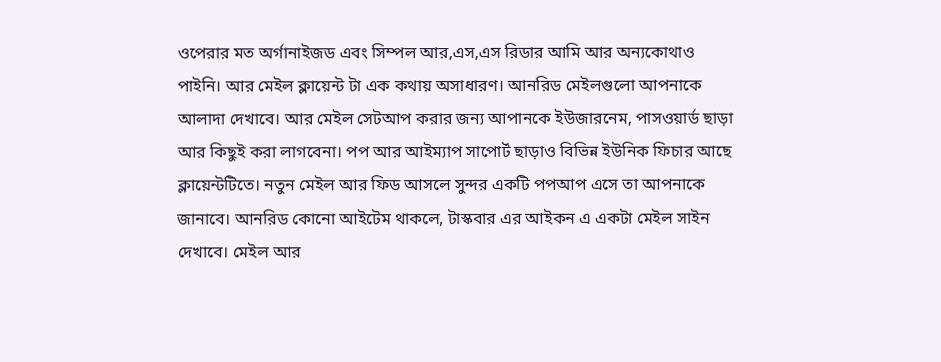ওপেরার মত অর্গানাইজড এবং সিম্পল আর,এস,এস রিডার আমি আর অন্যকোথাও পাইনি। আর মেইল ক্লায়েন্ট টা এক কথায় অসাধারণ। আনরিড মেইলগুলো আপনাকে আলাদা দেখাবে। আর মেইল সেটআপ করার জন্য আপানকে ইউজারনেম, পাসওয়ার্ড ছাড়া আর কিছুই করা লাগবেনা। পপ আর আইম্যাপ সাপোর্ট ছাড়াও বিভিন্ন ইউনিক ফিচার আছে ক্লায়েন্টটিতে। নতুন মেইল আর ফিড আসলে সুন্দর একটি পপআপ এসে তা আপনাকে জানাবে। আনরিড কোনো আইটেম থাকলে, টাস্কবার এর আইকন এ একটা মেইল সাইন দেখাবে। মেইল আর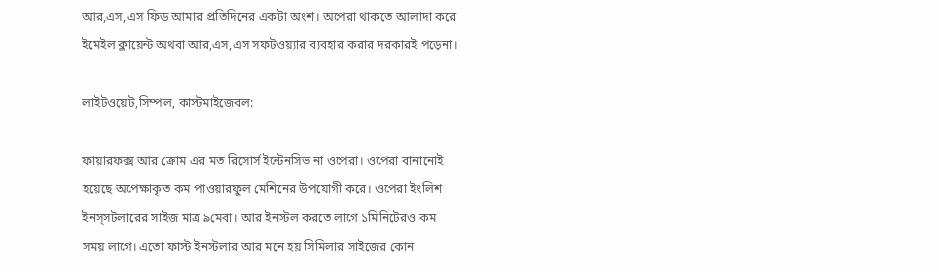আর,এস,এস ফিড আমার প্রতিদিনের একটা অংশ। অপেরা থাকতে আলাদা করে ইমেইল ক্লায়েন্ট অথবা আর,এস,এস সফটওয়্যার ব্যবহার করার দরকারই পড়েনা।

লাইটওয়েট,সিম্পল, কাস্টমাইজেবল:

ফায়ারফক্স আর ক্রোম এর মত রিসোর্স ইন্টেনসিভ না ওপেরা। ওপেরা বানানোই হয়েছে অপেক্ষাকৃত কম পাওয়ারফুল মেশিনের উপযোগী করে। ওপেরা ইংলিশ ইনস্সটলারের সাইজ মাত্র ৯মেবা। আর ইনস্টল করতে লাগে ১মিনিটেরও কম সময় লাগে। এতো ফাস্ট ইনস্টলার আর মনে হয় সিমিলার সাইজের কোন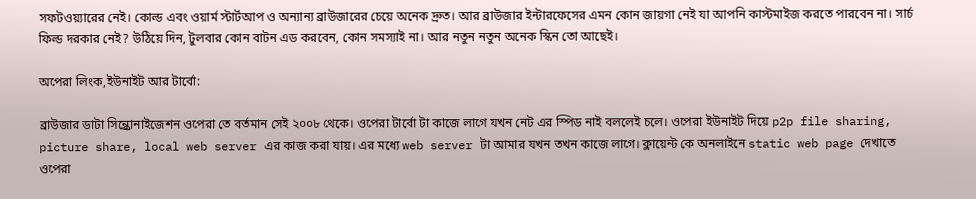সফটওয়্যারের নেই। কোল্ড এবং ওয়ার্ম স্টার্টআপ ও অন্যান্য ব্রাউজারের চেয়ে অনেক দ্রুত। আর ব্রাউজার ইন্টারফেসের এমন কোন জায়গা নেই যা আপনি কাস্টমাইজ করতে পারবেন না। সার্চ ফিল্ড দরকার নেই? উঠিয়ে দিন, টুলবার কোন বাটন এড করবেন, কোন সমস্যাই না। আর নতুন নতুন অনেক স্কিন তো আছেই।

অপেরা লিংক,ইউনাইট আর টার্বো:

ব্রাউজার ডাটা সিন্ক্রোনাইজেশন ওপেরা তে বর্তমান সেই ২০০৮ থেকে। ওপেরা টার্বো টা কাজে লাগে যখন নেট এর স্পিড নাই বললেই চলে। ওপেরা ইউনাইট দিয়ে p2p file sharing, picture share, local web server এর কাজ করা যায়। এর মধ্যে web server টা আমার যখন তখন কাজে লাগে। ক্লায়েন্ট কে অনলাইনে static web page দেখাতে ওপেরা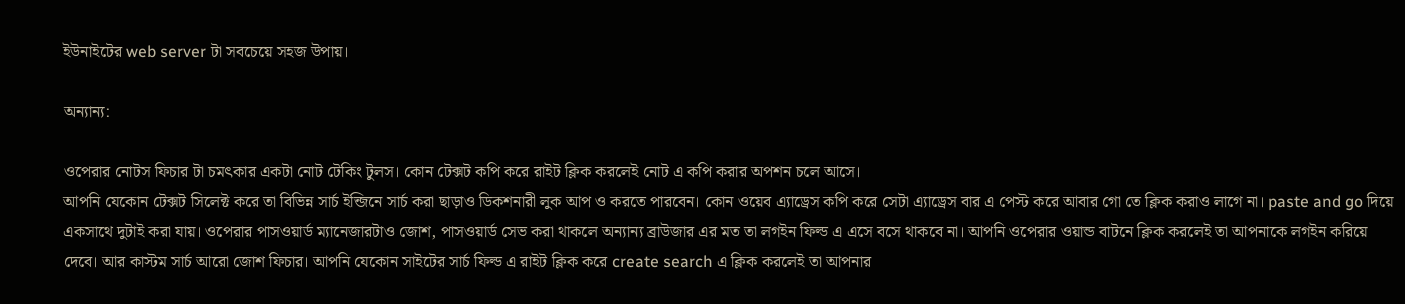ইউনাইটের web server টা সবচেয়ে সহজ উপায়।

অন্যান্য:

ওপেরার নোটস ফিচার টা চমৎকার একটা নোট টেকিং টুলস। কোন টেক্সট কপি করে রাইট ক্লিক করলেই নোট এ কপি করার অপশন চলে আসে।
আপনি যেকোন টেক্সট সিলেক্ট করে তা বিভিন্ন সার্চ ইন্জিনে সার্চ করা ছাড়াও ডিকশনারী লুক আপ ও করতে পারবেন। কোন ওয়েব এ্যাড্রেস কপি করে সেটা এ্যাড্রেস বার এ পেস্ট করে আবার গো তে ক্লিক করাও লাগে না। paste and go দিয়ে একসাথে দুটাই করা যায়। ওপেরার পাসওয়ার্ড ম্যানেজারটাও জোশ, পাসওয়ার্ড সেভ করা থাকলে অন্যান্য ব্রাউজার এর মত তা লগইন ফিল্ড এ এসে বসে থাকবে না। আপনি ওপেরার ওয়ান্ড বাটনে ক্লিক করলেই তা আপনাকে লগইন করিয়ে দেবে। আর কাস্টম সার্চ আরো জোশ ফিচার। আপনি যেকোন সাইটের সার্চ ফিল্ড এ রাইট ক্লিক করে create search এ ক্লিক করলেই তা আপনার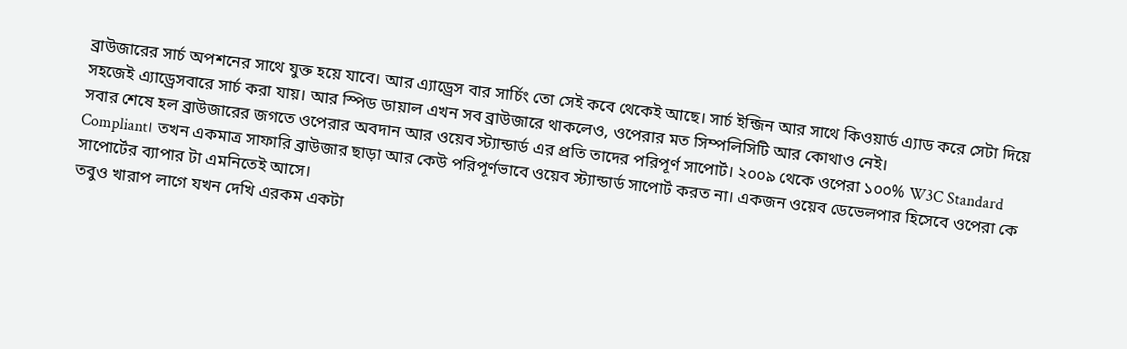ব্রাউজারের সার্চ অপশনের সাথে যুক্ত হয়ে যাবে। আর এ্যাড্রেস বার সার্চিং তো সেই কবে থেকেই আছে। সার্চ ইন্জিন আর সাথে কিওয়ার্ড এ্যাড করে সেটা দিয়ে সহজেই এ্যাড্রেসবারে সার্চ করা যায়। আর স্পিড ডায়াল এখন সব ব্রাউজারে থাকলেও, ওপেরার মত সিম্পলিসিটি আর কোথাও নেই।
সবার শেষে হল ব্রাউজারের জগতে ওপেরার অবদান আর ওয়েব স্ট্যান্ডার্ড এর প্রতি তাদের পরিপূর্ণ সাপোর্ট। ২০০৯ থেকে ওপেরা ১০০% W3C Standard Compliant। তখন একমাত্র সাফারি ব্রাউজার ছাড়া আর কেউ পরিপূর্ণভাবে ওয়েব স্ট্যান্ডার্ড সাপোর্ট করত না। একজন ওয়েব ডেভেলপার হিসেবে ওপেরা কে সাপোর্টের ব্যাপার টা এমনিতেই আসে।
তবুও খারাপ লাগে যখন দেখি এরকম একটা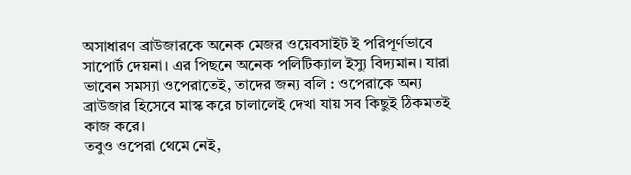অসাধারণ ব্রাউজারকে অনেক মেজর ওয়েবসাইট ই পরিপূর্ণভাবে সাপোর্ট দেয়না। এর পিছনে অনেক পলিটিক্যাল ইস্যু বিদ্যমান। যারা ভাবেন সমস্যা ওপেরাতেই, তাদের জন্য বলি : ওপেরাকে অন্য ব্রাউজার হিসেবে মাস্ক করে চালালেই দেখা যায় সব কিছুই ঠিকমতই কাজ করে।
তবুও ওপেরা থেমে নেই,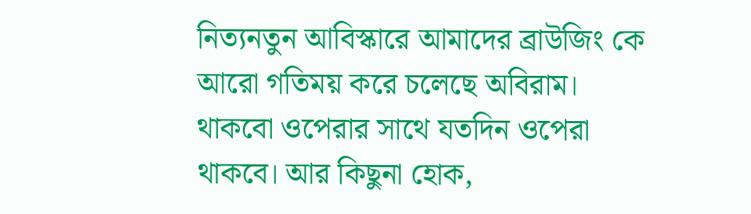নিত্যনতুন আবিস্কারে আমাদের ব্রাউজিং কে আরো গতিময় করে চলেছে অবিরাম। থাকবো ওপেরার সাথে যতদিন ওপেরা থাকবে। আর কিছুনা হোক,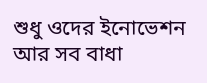শুধু ওদের ইনোভেশন আর সব বাধা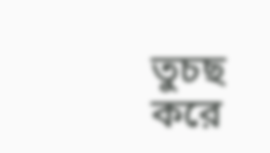তুচছ করে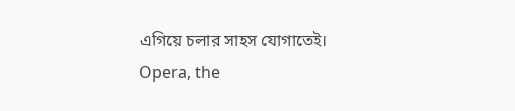এগিয়ে চলার সাহস যোগাতেই।
Opera, the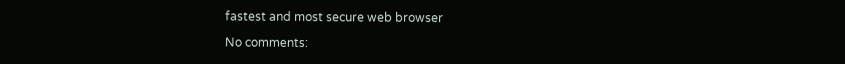fastest and most secure web browser

No comments: